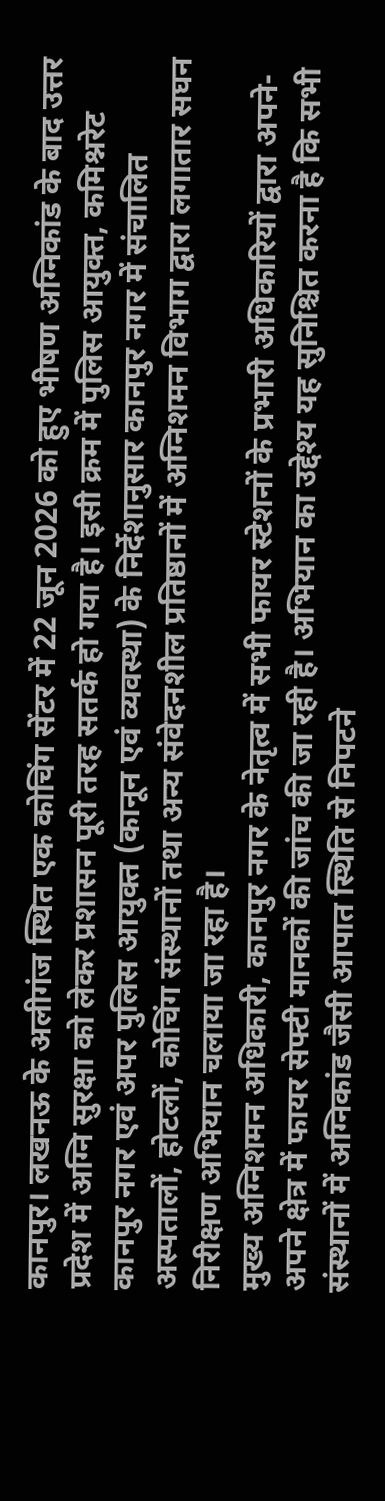कानपुर। लखनऊ के अलीगंज स्थित एक कोचिंग सेंटर में 22 जून 2026 को हुए भीषण अग्निकांड के बाद उत्तर प्रदेश में अग्नि सुरक्षा को लेकर प्रशासन पूरी तरह सतर्क हो गया है। इसी क्रम में पुलिस आयुक्त, कमिश्नरेट कानपुर नगर एवं अपर पुलिस आयुक्त (कानून एवं व्यवस्था) के निर्देशानुसार कानपुर नगर में संचालित अस्पतालों, होटलों, कोचिंग संस्थानों तथा अन्य संवेदनशील प्रतिष्ठानों में अग्निशमन विभाग द्वारा लगातार सघन निरीक्षण अभियान चलाया जा रहा है।
मुख्य अग्निशमन अधिकारी, कानपुर नगर के नेतृत्व में सभी फायर स्टेशनों के प्रभारी अधिकारियों द्वारा अपने-अपने क्षेत्र में फायर सेफ्टी मानकों की जांच की जा रही है। अभियान का उद्देश्य यह सुनिश्चित करना है कि सभी संस्थानों में अग्निकांड जैसी आपात स्थिति से निपटने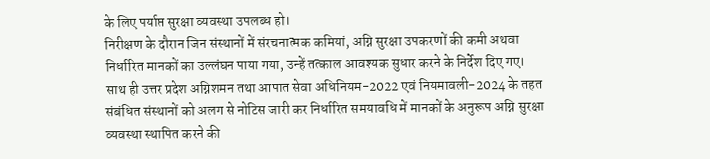के लिए पर्याप्त सुरक्षा व्यवस्था उपलब्ध हो।
निरीक्षण के दौरान जिन संस्थानों में संरचनात्मक कमियां, अग्नि सुरक्षा उपकरणों की कमी अथवा निर्धारित मानकों का उल्लंघन पाया गया, उन्हें तत्काल आवश्यक सुधार करने के निर्देश दिए गए। साथ ही उत्तर प्रदेश अग्निशमन तथा आपात सेवा अधिनियम-2022 एवं नियमावली-2024 के तहत संबंधित संस्थानों को अलग से नोटिस जारी कर निर्धारित समयावधि में मानकों के अनुरूप अग्नि सुरक्षा व्यवस्था स्थापित करने की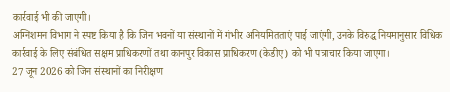कार्रवाई भी की जाएगी।
अग्निशमन विभाग ने स्पष्ट किया है कि जिन भवनों या संस्थानों में गंभीर अनियमितताएं पाई जाएंगी, उनके विरुद्ध नियमानुसार विधिक कार्रवाई के लिए संबंधित सक्षम प्राधिकरणों तथा कानपुर विकास प्राधिकरण (केडीए) को भी पत्राचार किया जाएगा।
27 जून 2026 को जिन संस्थानों का निरीक्षण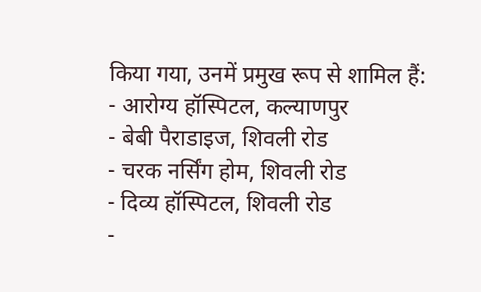किया गया, उनमें प्रमुख रूप से शामिल हैं:
- आरोग्य हॉस्पिटल, कल्याणपुर
- बेबी पैराडाइज, शिवली रोड
- चरक नर्सिंग होम, शिवली रोड
- दिव्य हॉस्पिटल, शिवली रोड
-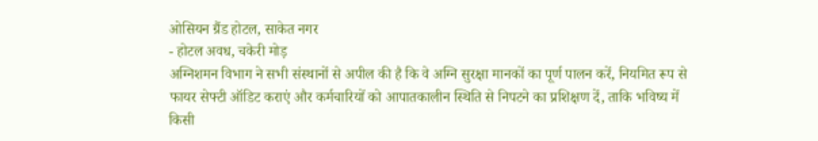ओसियन ग्रैंड होटल, साकेत नगर
- होटल अवध, चकेरी मोड़
अग्निशमन विभाग ने सभी संस्थानों से अपील की है कि वे अग्नि सुरक्षा मानकों का पूर्ण पालन करें, नियमित रूप से फायर सेफ्टी ऑडिट कराएं और कर्मचारियों को आपातकालीन स्थिति से निपटने का प्रशिक्षण दें, ताकि भविष्य में किसी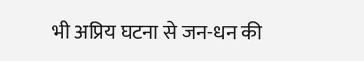भी अप्रिय घटना से जन-धन की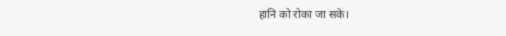हानि को रोका जा सके।